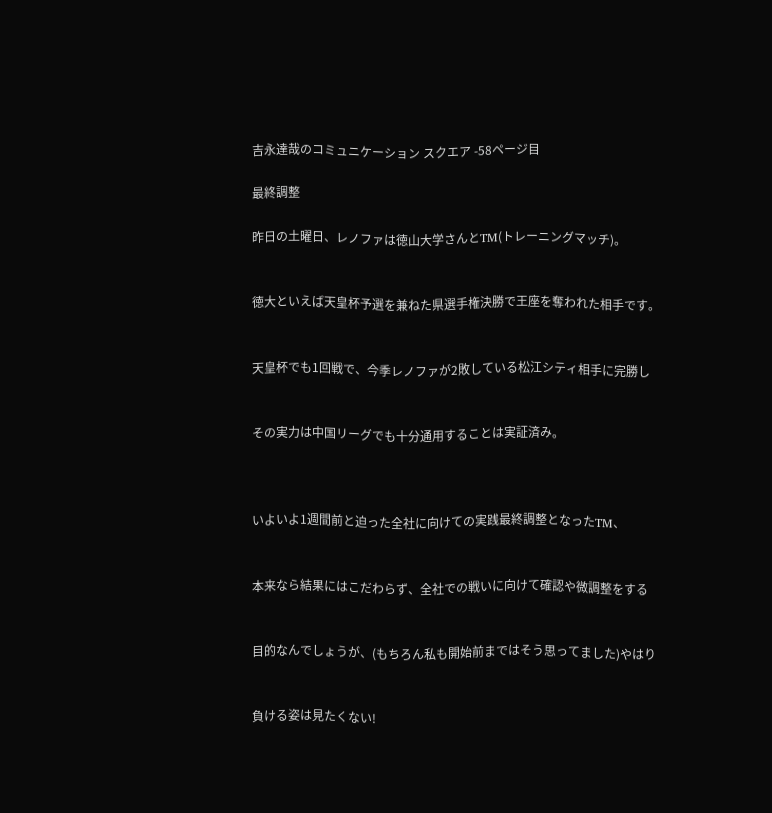吉永達哉のコミュニケーション スクエア -58ページ目

最終調整

昨日の土曜日、レノファは徳山大学さんとTM(トレーニングマッチ)。


徳大といえば天皇杯予選を兼ねた県選手権決勝で王座を奪われた相手です。


天皇杯でも1回戦で、今季レノファが2敗している松江シティ相手に完勝し


その実力は中国リーグでも十分通用することは実証済み。



いよいよ1週間前と迫った全社に向けての実践最終調整となったTM、


本来なら結果にはこだわらず、全社での戦いに向けて確認や微調整をする


目的なんでしょうが、(もちろん私も開始前まではそう思ってました)やはり


負ける姿は見たくない!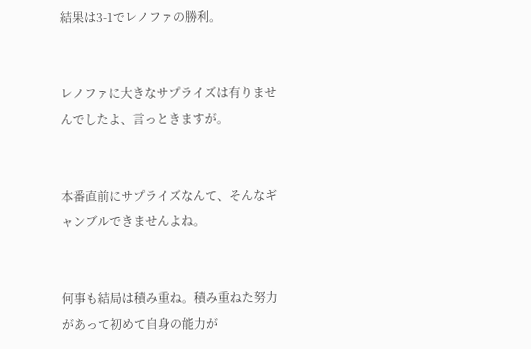結果は3-1でレノファの勝利。


レノファに大きなサプライズは有りませんでしたよ、言っときますが。


本番直前にサプライズなんて、そんなギャンブルできませんよね。


何事も結局は積み重ね。積み重ねた努力があって初めて自身の能力が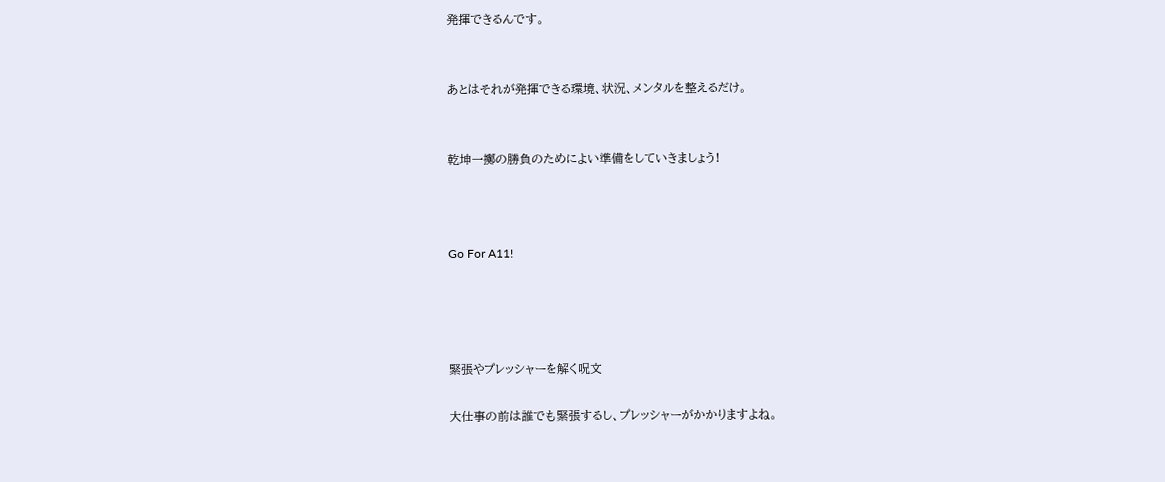発揮できるんです。


あとはそれが発揮できる環境、状況、メンタルを整えるだけ。


乾坤一擲の勝負のためによい準備をしていきましょう!



Go For A11!




緊張やプレッシャーを解く呪文

大仕事の前は誰でも緊張するし、プレッシャーがかかりますよね。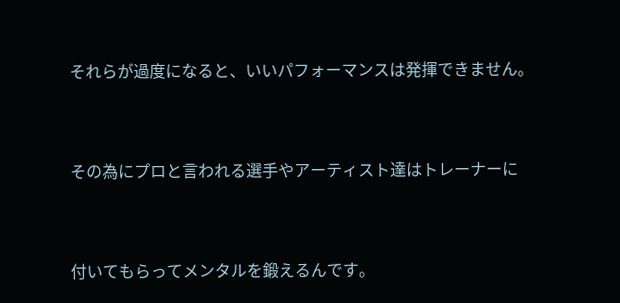それらが過度になると、いいパフォーマンスは発揮できません。


その為にプロと言われる選手やアーティスト達はトレーナーに


付いてもらってメンタルを鍛えるんです。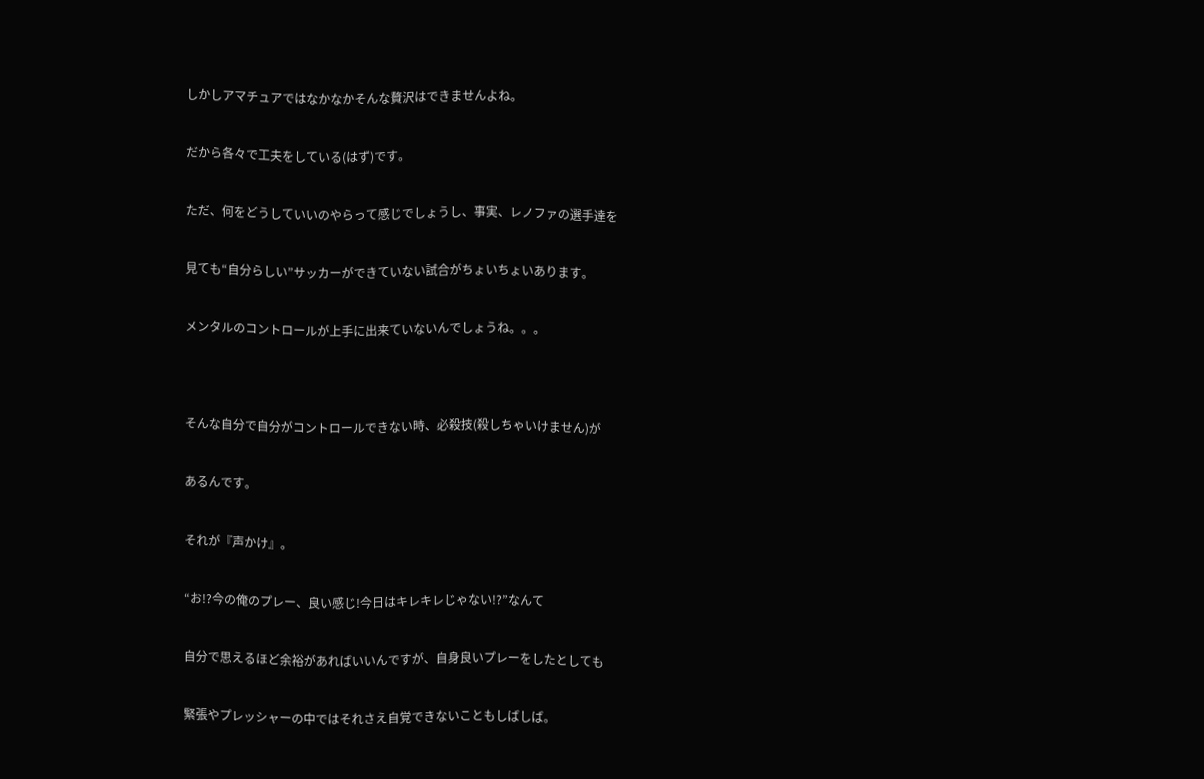しかしアマチュアではなかなかそんな贅沢はできませんよね。


だから各々で工夫をしている(はず)です。


ただ、何をどうしていいのやらって感じでしょうし、事実、レノファの選手達を


見ても“自分らしい”サッカーができていない試合がちょいちょいあります。


メンタルのコントロールが上手に出来ていないんでしょうね。。。




そんな自分で自分がコントロールできない時、必殺技(殺しちゃいけません)が


あるんです。


それが『声かけ』。


“お!?今の俺のプレー、良い感じ!今日はキレキレじゃない!?”なんて


自分で思えるほど余裕があればいいんですが、自身良いプレーをしたとしても


緊張やプレッシャーの中ではそれさえ自覚できないこともしばしば。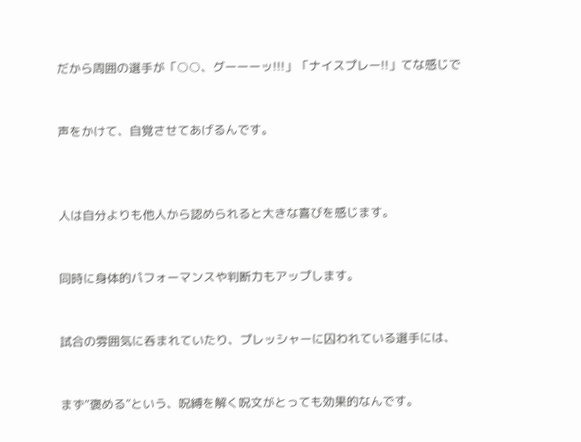だから周囲の選手が「○○、グーーーッ!!!」「ナイスプレー!!」てな感じで


声をかけて、自覚させてあげるんです。



人は自分よりも他人から認められると大きな喜びを感じます。


同時に身体的パフォーマンスや判断力もアップします。


試合の雰囲気に呑まれていたり、プレッシャーに囚われている選手には、


まず“褒める”という、呪縛を解く呪文がとっても効果的なんです。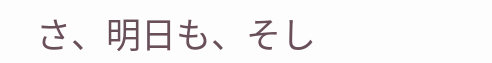さ、明日も、そし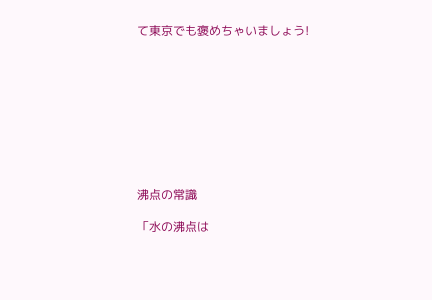て東京でも褒めちゃいましょう!









沸点の常識

「水の沸点は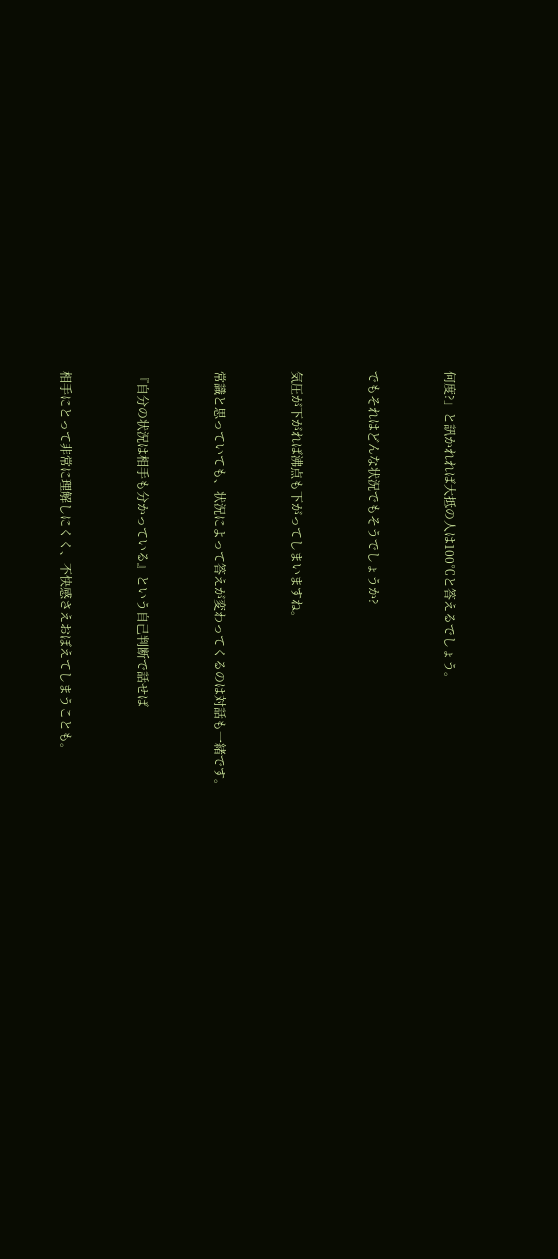何度?」と訊かれれば大抵の人は100℃と答えるでしょう。


でもそれはどんな状況でもそうでしょうか?


気圧が下がれば沸点も下がってしまいますね。


常識と思っていても、状況によって答えが変わってくるのは対話も一緒です。


『自分の状況は相手も分かっている』という自己判断で話せば


相手にとって非常に理解しにくく、不快感さえおぼえてしまうことも。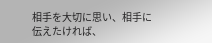相手を大切に思い、相手に伝えたければ、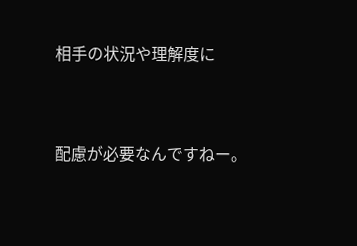相手の状況や理解度に


配慮が必要なんですねー。